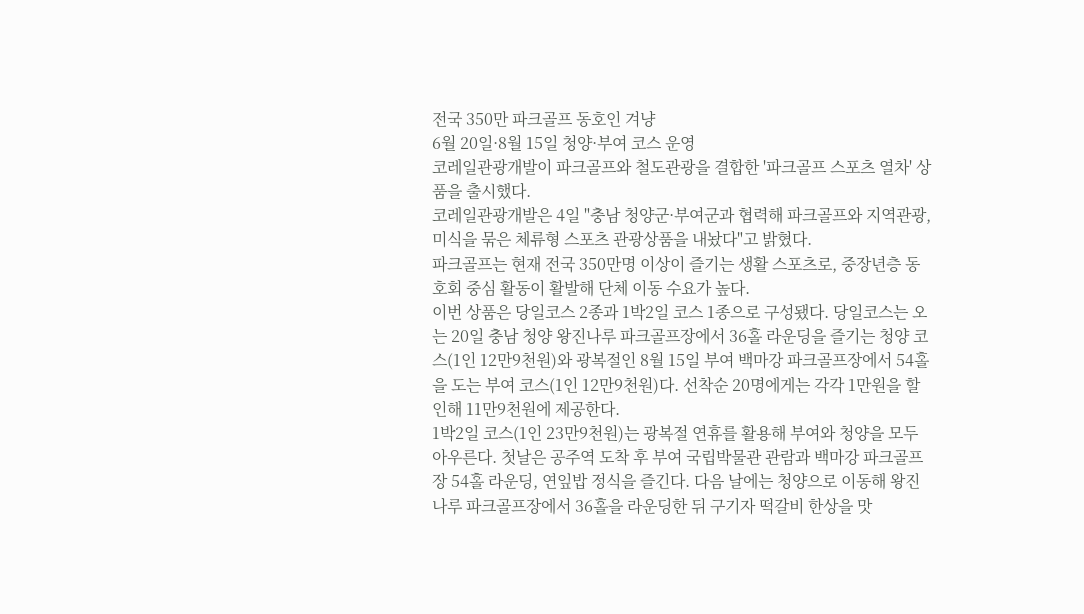전국 350만 파크골프 동호인 겨냥
6월 20일·8월 15일 청양·부여 코스 운영
코레일관광개발이 파크골프와 철도관광을 결합한 '파크골프 스포츠 열차' 상품을 출시했다.
코레일관광개발은 4일 "충남 청양군·부여군과 협력해 파크골프와 지역관광, 미식을 묶은 체류형 스포츠 관광상품을 내놨다"고 밝혔다.
파크골프는 현재 전국 350만명 이상이 즐기는 생활 스포츠로, 중장년층 동호회 중심 활동이 활발해 단체 이동 수요가 높다.
이번 상품은 당일코스 2종과 1박2일 코스 1종으로 구성됐다. 당일코스는 오는 20일 충남 청양 왕진나루 파크골프장에서 36홀 라운딩을 즐기는 청양 코스(1인 12만9천원)와 광복절인 8월 15일 부여 백마강 파크골프장에서 54홀을 도는 부여 코스(1인 12만9천원)다. 선착순 20명에게는 각각 1만원을 할인해 11만9천원에 제공한다.
1박2일 코스(1인 23만9천원)는 광복절 연휴를 활용해 부여와 청양을 모두 아우른다. 첫날은 공주역 도착 후 부여 국립박물관 관람과 백마강 파크골프장 54홀 라운딩, 연잎밥 정식을 즐긴다. 다음 날에는 청양으로 이동해 왕진나루 파크골프장에서 36홀을 라운딩한 뒤 구기자 떡갈비 한상을 맛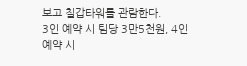보고 칠갑타워를 관람한다.
3인 예약 시 팀당 3만5천원, 4인 예약 시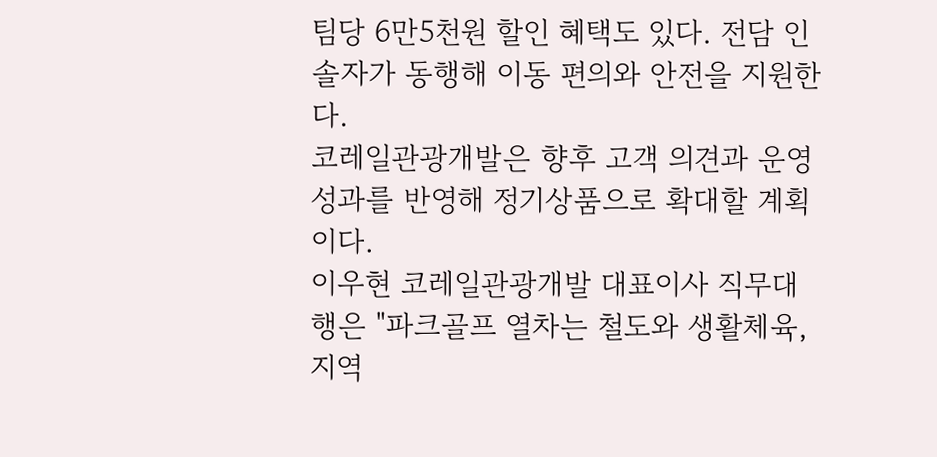팀당 6만5천원 할인 혜택도 있다. 전담 인솔자가 동행해 이동 편의와 안전을 지원한다.
코레일관광개발은 향후 고객 의견과 운영 성과를 반영해 정기상품으로 확대할 계획이다.
이우현 코레일관광개발 대표이사 직무대행은 "파크골프 열차는 철도와 생활체육, 지역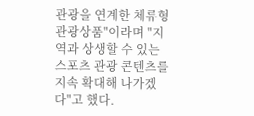관광을 연계한 체류형 관광상품"이라며 "지역과 상생할 수 있는 스포츠 관광 콘텐츠를 지속 확대해 나가겠다"고 했다.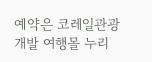예약은 코레일관광개발 여행몰 누리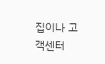집이나 고객센터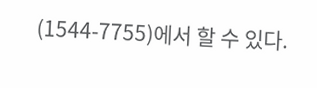(1544-7755)에서 할 수 있다.